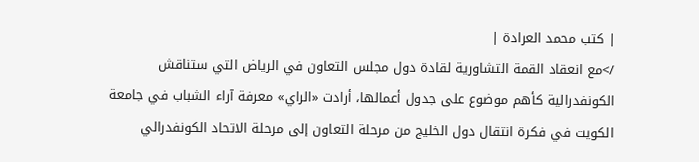| كتب محمد العرادة |
/>مع انعقاد القمة التشاورية لقادة دول مجلس التعاون في الرياض التي ستناقش الكونفدرالية كأهم موضوع على جدول أعمالها، أرادت «الراي» معرفة آراء الشباب في جامعة الكويت في فكرة انتقال دول الخليج من مرحلة التعاون إلى مرحلة الاتحاد الكونفدرالي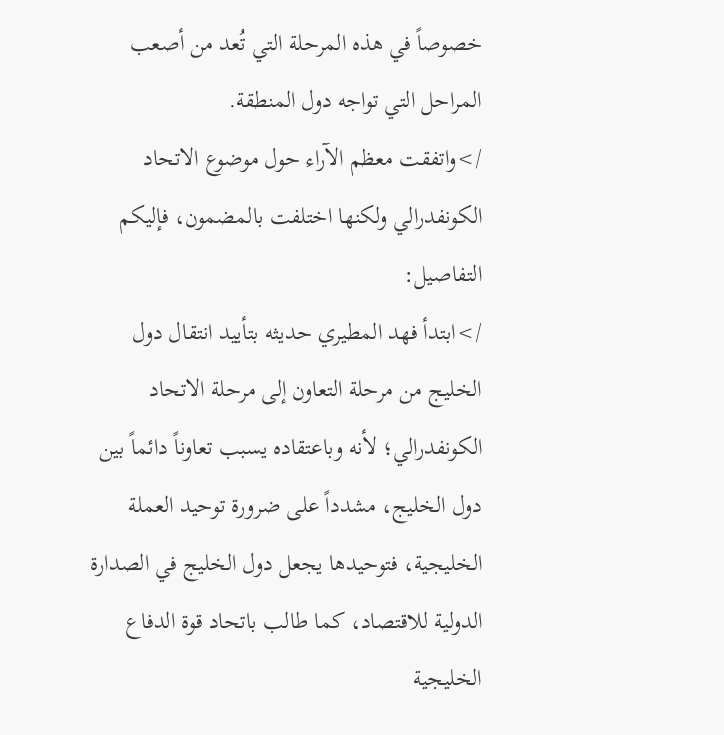خصوصاً في هذه المرحلة التي تُعد من أصعب المراحل التي تواجه دول المنطقة.
/>واتفقت معظم الآراء حول موضوع الاتحاد الكونفدرالي ولكنها اختلفت بالمضمون، فإليكم التفاصيل:
/>ابتدأ فهد المطيري حديثه بتأييد انتقال دول الخليج من مرحلة التعاون إلى مرحلة الاتحاد الكونفدرالي؛ لأنه وباعتقاده يسبب تعاوناً دائماً بين دول الخليج، مشدداً على ضرورة توحيد العملة الخليجية، فتوحيدها يجعل دول الخليج في الصدارة الدولية للاقتصاد، كما طالب باتحاد قوة الدفاع الخليجية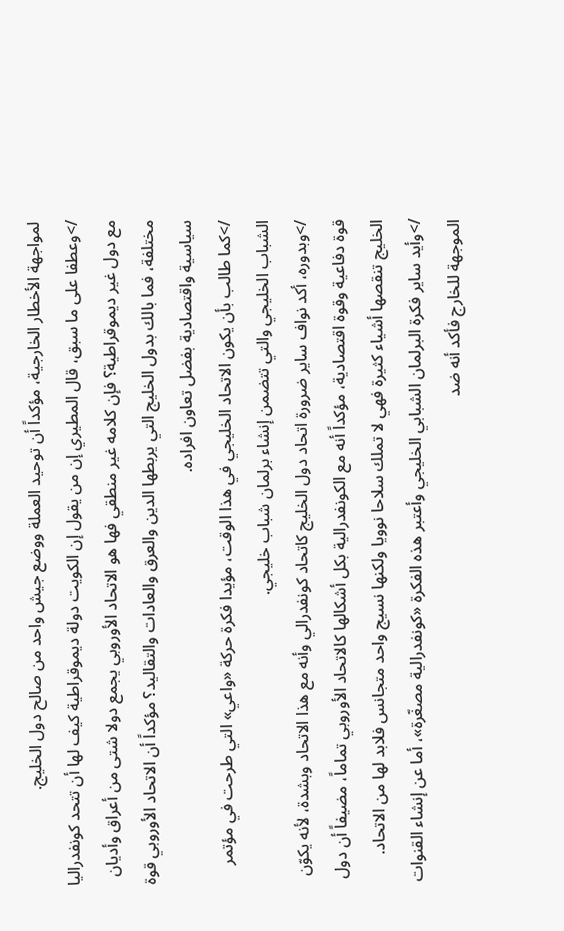لمواجهة الأخطار الخارجية، مؤكداً أن توحيد العملة ووضع جيش واحد من صالح دول الخليج.
/>وعطفا على ما سبق، قال المطيري إن من يقول إن الكويت دولة ديموقراطية كيف لها أن تتحد كونفدراليا مع دول غير ديموقراطية؟ فإن كلامه غير منطقي فها هو الاتحاد الأوروبي يجمع دولا شتى من أعراق وأديان مختلفة، فما بالك بدول الخليج التي يربطها الدين والعرق والعادات والتقاليد؟ مؤكداً أن الاتحاد الأوروبي قوة سياسية واقتصادية بفضل تعاون افراده.
/>كما طالب بأن يكون الاتحاد الخليجي في هذا الوقت، مؤيدا فكرة حركة «واعي» التي طرحت في مؤتمر الشباب الخليجي والتي تتضمن إنشاء برلمان شباب خليجي.
/>وبدوره، أكد نواف ساير ضرورة اتحاد دول الخليج كاتحاد كونفدرالي وأنه مع هذا الاتحاد وبشدة، لأنه يكوّن قوة دفاعية وقوة اقتصادية، مؤكداً أنه مع الكونفدرالية بكل أشكالها كالاتحاد الأوروبي تماماً، مضيفاً أن دول الخليج تنقصها أشياء كثيرة فهي لا تملك سلاحا نوويا ولكنها نسيج واحد متجانس فلابد لها من الاتحاد.
/>وأيد ساير فكرة البرلمان الشبابي الخليجي وأعتبر هذه الفكرة «كونفدرالية مصغّرة»، أما عن إنشاء القنوات الموجهة للخارج فأكد أنه ضد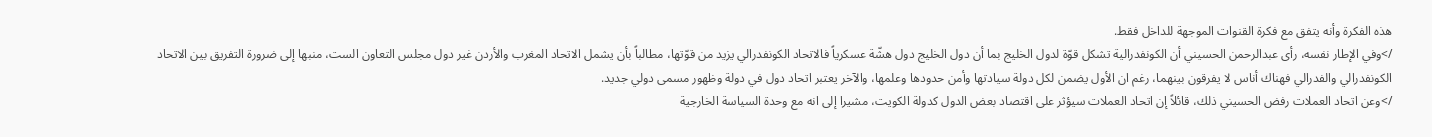هذه الفكرة وأنه يتفق مع فكرة القنوات الموجهة للداخل فقط.
/>وفي الإطار نفسه، رأى عبدالرحمن الحسيني أن الكونفدرالية تشكل قوّة لدول الخليج بما أن دول الخليج دول هشّة عسكرياً فالاتحاد الكونفدرالي يزيد من قوّتها، مطالباً بأن يشمل الاتحاد المغرب والأردن غير دول مجلس التعاون الست، منبها إلى ضرورة التفريق بين الاتحاد الكونفدرالي والفدرالي فهناك أناس لا يفرقون بينهما، رغم ان الأول يضمن لكل دولة سيادتها وأمن حدودها وعلمها، والآخر يعتبر اتحاد دول في دولة وظهور مسمى دولي جديد.
/>وعن اتحاد العملات رفض الحسيني ذلك، قائلاً إن اتحاد العملات سيؤثر على اقتصاد بعض الدول كدولة الكويت، مشيرا إلى انه مع وحدة السياسة الخارجية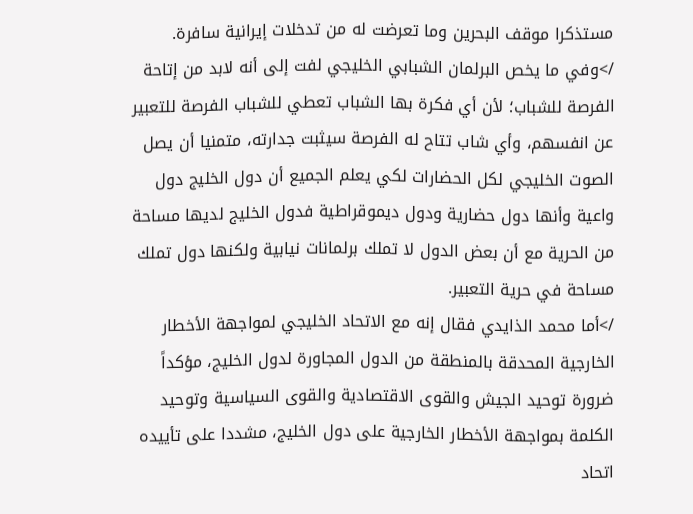مستذكرا موقف البحرين وما تعرضت له من تدخلات إيرانية سافرة.
/>وفي ما يخص البرلمان الشبابي الخليجي لفت إلى أنه لابد من إتاحة الفرصة للشباب؛ لأن أي فكرة بها الشباب تعطي للشباب الفرصة للتعبير عن انفسهم، وأي شاب تتاح له الفرصة سيثبت جدارته، متمنيا أن يصل الصوت الخليجي لكل الحضارات لكي يعلم الجميع أن دول الخليج دول واعية وأنها دول حضارية ودول ديموقراطية فدول الخليج لديها مساحة من الحرية مع أن بعض الدول لا تملك برلمانات نيابية ولكنها دول تملك مساحة في حرية التعبير.
/>أما محمد الذايدي فقال إنه مع الاتحاد الخليجي لمواجهة الأخطار الخارجية المحدقة بالمنطقة من الدول المجاورة لدول الخليج، مؤكداً ضرورة توحيد الجيش والقوى الاقتصادية والقوى السياسية وتوحيد الكلمة بمواجهة الأخطار الخارجية على دول الخليج، مشددا على تأييده اتحاد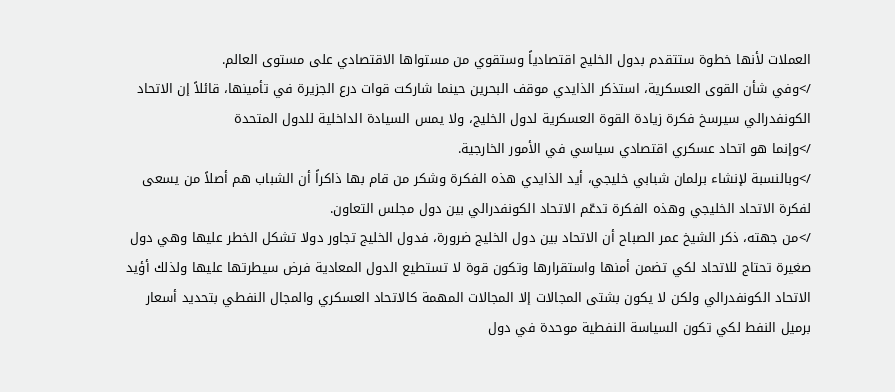العملات لأنها خطوة ستتقدم بدول الخليج اقتصادياً وستقوي من مستواها الاقتصادي على مستوى العالم.
/>وفي شأن القوى العسكرية، استذكر الذايدي موقف البحرين حينما شاركت قوات درع الجزيرة في تأمينها، قائلاً إن الاتحاد الكونفدرالي سيرسخ فكرة زيادة القوة العسكرية لدول الخليج، ولا يمس السيادة الداخلية للدول المتحدة
/>وإنما هو اتحاد عسكري اقتصادي سياسي في الأمور الخارجية.
/>وبالنسبة لإنشاء برلمان شبابي خليجي، أيد الذايدي هذه الفكرة وشكر من قام بها ذاكراً أن الشباب هم أصلاً من يسعى لفكرة الاتحاد الخليجي وهذه الفكرة تدعّم الاتحاد الكونفدرالي بين دول مجلس التعاون.
/>من جهته، ذكر الشيخ عمر الصباح أن الاتحاد بين دول الخليج ضرورة، فدول الخليج تجاور دولا تشكل الخطر عليها وهي دول صغيرة تحتاج للاتحاد لكي تضمن أمنها واستقرارها وتكون قوة لا تستطيع الدول المعادية فرض سيطرتها عليها ولذلك أؤيد الاتحاد الكونفدرالي ولكن لا يكون بشتى المجالات إلا المجالات المهمة كالاتحاد العسكري والمجال النفطي بتحديد أسعار برميل النفط لكي تكون السياسة النفطية موحدة في دول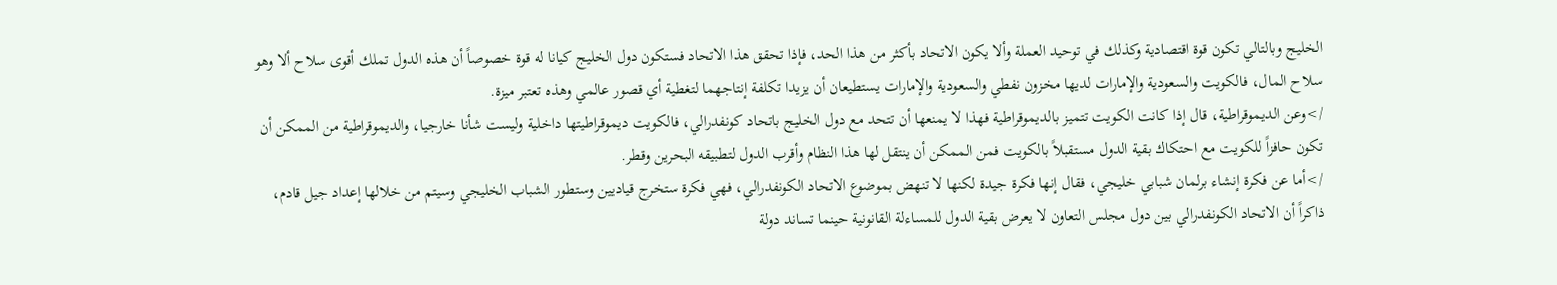الخليج وبالتالي تكون قوة اقتصادية وكذلك في توحيد العملة وألا يكون الاتحاد بأكثر من هذا الحد، فإذا تحقق هذا الاتحاد فستكون دول الخليج كيانا له قوة خصوصاً أن هذه الدول تملك أقوى سلاح ألا وهو سلاح المال، فالكويت والسعودية والإمارات لديها مخزون نفطي والسعودية والإمارات يستطيعان أن يزيدا تكلفة إنتاجهما لتغطية أي قصور عالمي وهذه تعتبر ميزة.
/>وعن الديموقراطية، قال إذا كانت الكويت تتميز بالديموقراطية فهذا لا يمنعها أن تتحد مع دول الخليج باتحاد كونفدرالي، فالكويت ديموقراطيتها داخلية وليست شأنا خارجيا، والديموقراطية من الممكن أن تكون حافزاً للكويت مع احتكاك بقية الدول مستقبلاً بالكويت فمن الممكن أن ينتقل لها هذا النظام وأقرب الدول لتطبيقه البحرين وقطر.
/>أما عن فكرة إنشاء برلمان شبابي خليجي، فقال إنها فكرة جيدة لكنها لا تنهض بموضوع الاتحاد الكونفدرالي، فهي فكرة ستخرج قياديين وستطور الشباب الخليجي وسيتم من خلالها إعداد جيل قادم، ذاكراً أن الاتحاد الكونفدرالي بين دول مجلس التعاون لا يعرض بقية الدول للمساءلة القانونية حينما تساند دولة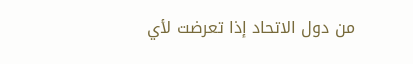من دول الاتحاد إذا تعرضت لأي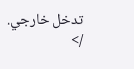تدخل خارجي.
/>